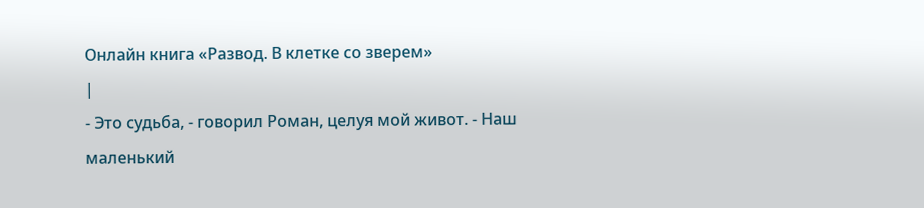Онлайн книга «Развод. В клетке со зверем»
|
- Это судьба, - говорил Роман, целуя мой живот. - Наш маленький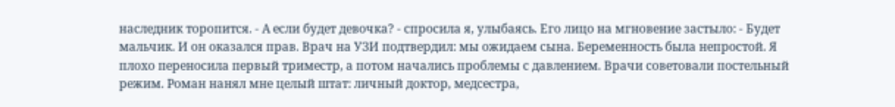наследник торопится. - А если будет девочка? - спросила я, улыбаясь. Его лицо на мгновение застыло: - Будет мальчик. И он оказался прав. Врач на УЗИ подтвердил: мы ожидаем сына. Беременность была непростой. Я плохо переносила первый триместр, а потом начались проблемы с давлением. Врачи советовали постельный режим. Роман нанял мне целый штат: личный доктор, медсестра,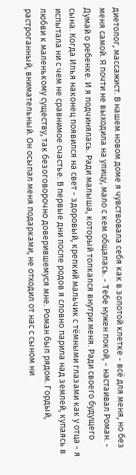диетолог, массажист. В нашем новом доме я чувствовала себя как в золотой клетке - всё для меня, но без меня самой. Я почти не выходила на улицу, мало с кем общалась. - Тебе нужен покой, - настаивал Роман. - Думай о ребенке. И я подчинялась. Ради малыша, который толкался внутри меня. Ради своего будущего сына. Когда Илья наконец появился на свет - здоровый, крепкий мальчик с тёмными глазами как у отца - я испытала ни с чем не сравнимое счастье. В первые дни после родов я словно парила над землей, купаясь в любви к маленькому существу, так безоговорочно доверившемуся мне. Роман был рядом. Гордый, растроганный, внимательный. Он осыпал меня подарками, не отходил от нас с сыном ни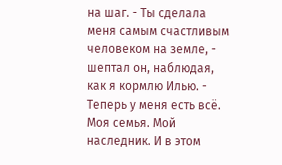на шаг. - Ты сделала меня самым счастливым человеком на земле, - шептал он, наблюдая, как я кормлю Илью. - Теперь у меня есть всё. Моя семья. Мой наследник. И в этом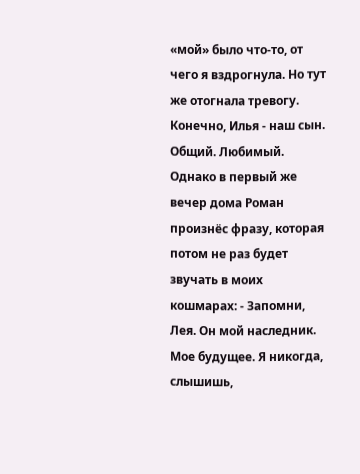«мой» было что-то, от чего я вздрогнула. Но тут же отогнала тревогу. Конечно, Илья - наш сын. Общий. Любимый. Однако в первый же вечер дома Роман произнёс фразу, которая потом не раз будет звучать в моих кошмарах: - Запомни, Лея. Он мой наследник. Мое будущее. Я никогда, слышишь,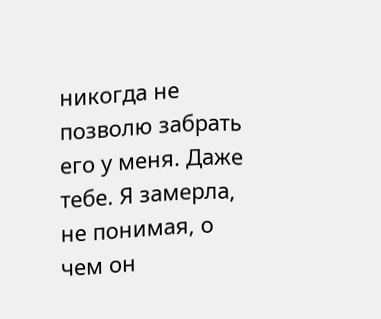никогда не позволю забрать его у меня. Даже тебе. Я замерла, не понимая, о чем он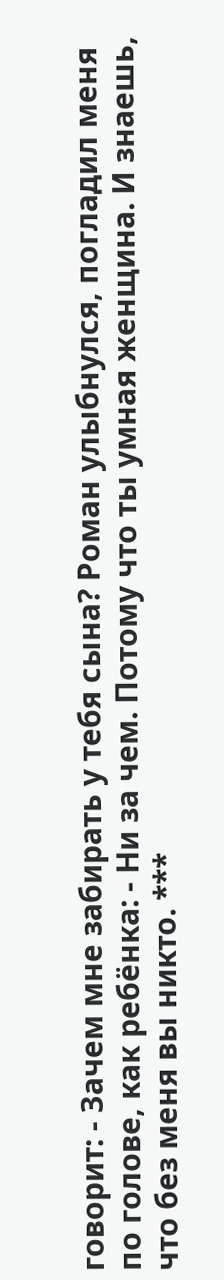говорит: - Зачем мне забирать у тебя сына? Роман улыбнулся, погладил меня по голове, как ребёнка: - Ни за чем. Потому что ты умная женщина. И знаешь, что без меня вы никто. ***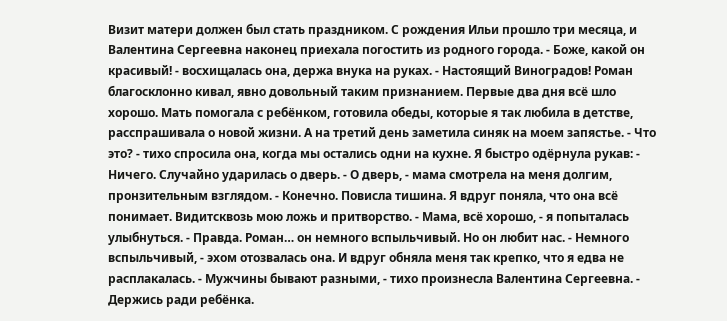Визит матери должен был стать праздником. С рождения Ильи прошло три месяца, и Валентина Сергеевна наконец приехала погостить из родного города. - Боже, какой он красивый! - восхищалась она, держа внука на руках. - Настоящий Виноградов! Роман благосклонно кивал, явно довольный таким признанием. Первые два дня всё шло хорошо. Мать помогала с ребёнком, готовила обеды, которые я так любила в детстве, расспрашивала о новой жизни. А на третий день заметила синяк на моем запястье. - Что это? - тихо спросила она, когда мы остались одни на кухне. Я быстро одёрнула рукав: - Ничего. Случайно ударилась о дверь. - О дверь, - мама смотрела на меня долгим, пронзительным взглядом. - Конечно. Повисла тишина. Я вдруг поняла, что она всё понимает. Видитсквозь мою ложь и притворство. - Мама, всё хорошо, - я попыталась улыбнуться. - Правда. Роман… он немного вспыльчивый. Но он любит нас. - Немного вспыльчивый, - эхом отозвалась она. И вдруг обняла меня так крепко, что я едва не расплакалась. - Мужчины бывают разными, - тихо произнесла Валентина Сергеевна. - Держись ради ребёнка.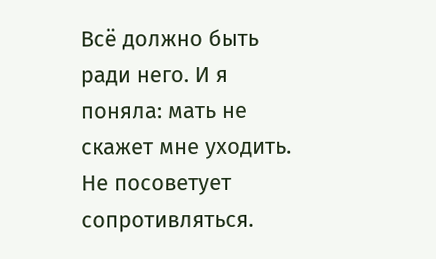Всё должно быть ради него. И я поняла: мать не скажет мне уходить. Не посоветует сопротивляться.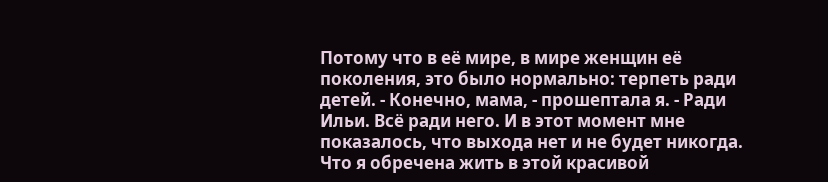Потому что в её мире, в мире женщин её поколения, это было нормально: терпеть ради детей. - Конечно, мама, - прошептала я. - Ради Ильи. Всё ради него. И в этот момент мне показалось, что выхода нет и не будет никогда. Что я обречена жить в этой красивой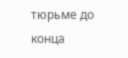тюрьме до конца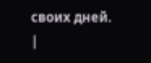своих дней. |